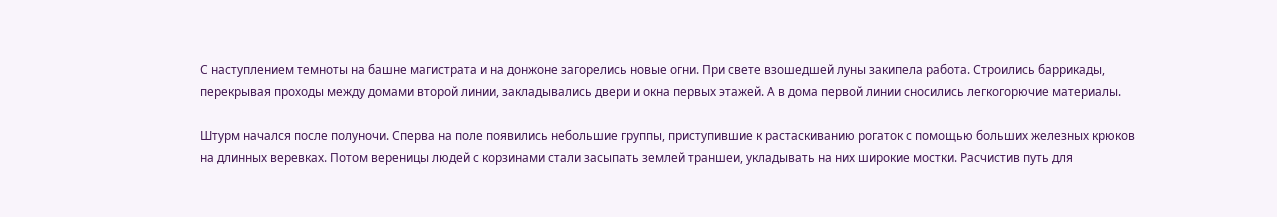С наступлением темноты на башне магистрата и на донжоне загорелись новые огни. При свете взошедшей луны закипела работа. Строились баррикады, перекрывая проходы между домами второй линии, закладывались двери и окна первых этажей. А в дома первой линии сносились легкогорючие материалы.

Штурм начался после полуночи. Сперва на поле появились небольшие группы, приступившие к растаскиванию рогаток с помощью больших железных крюков на длинных веревках. Потом вереницы людей с корзинами стали засыпать землей траншеи, укладывать на них широкие мостки. Расчистив путь для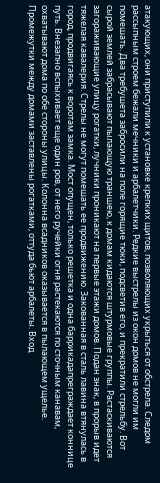атакующих, они приступили к установке крепких щитов, позволяющих укрыться от обстрела. Следом рассыпным строем бежали мечники и арбалетчики. Редкие выстрелы из окон домов не могли им помешать. Два требушета забросили на поле горящие тюки, подсветив его, и прекратили стрельбу. Вот сырой землей забрасывают пылающую траншею, к домам кидаются штурмовые группы. Растаскиваются загораживающие улицу рогатки, лучники проникают на первые этажи домов. Подан знак, в прорыв идет тяжелая кавалерия. Стрелы не могут помешать ее продвижению. Закованная в сталь лавина втянулась в город, продвигаясь к воротам замка. Мост опущен, только решетка и одна баррикадапреграждает коннице путь. Внезапно вспыхивает еще один ров, от него ручейки огня растекаются по сточным канавам, охватывают дома по обе стороны улицы. Колонна всадников оказывается в пылающем ущелье. Промежутки между домами заставлены рогатками, оттуда бьют арбалеты. Вход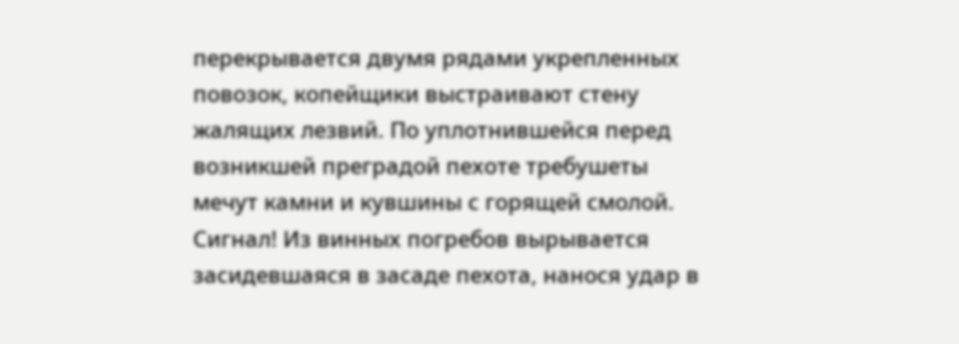перекрывается двумя рядами укрепленных повозок, копейщики выстраивают стену жалящих лезвий. По уплотнившейся перед возникшей преградой пехоте требушеты мечут камни и кувшины с горящей смолой. Сигнал! Из винных погребов вырывается засидевшаяся в засаде пехота, нанося удар в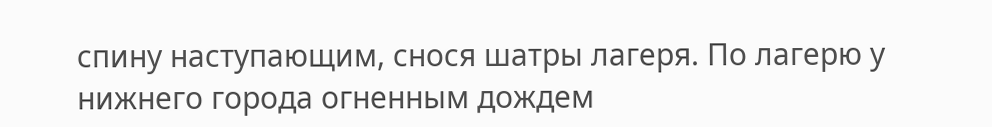спину наступающим, снося шатры лагеря. По лагерю у нижнего города огненным дождем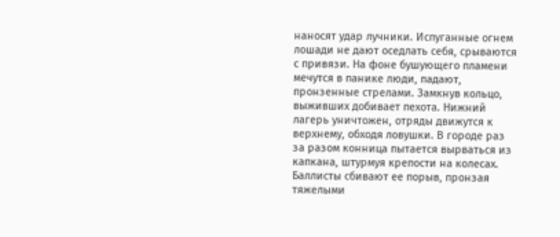наносят удар лучники. Испуганные огнем лошади не дают оседлать себя, срываются с привязи. На фоне бушующего пламени мечутся в панике люди, падают, пронзенные стрелами. Замкнув кольцо, выживших добивает пехота. Нижний лагерь уничтожен, отряды движутся к верхнему, обходя ловушки. В городе раз за разом конница пытается вырваться из капкана, штурмуя крепости на колесах. Баллисты сбивают ее порыв, пронзая тяжелыми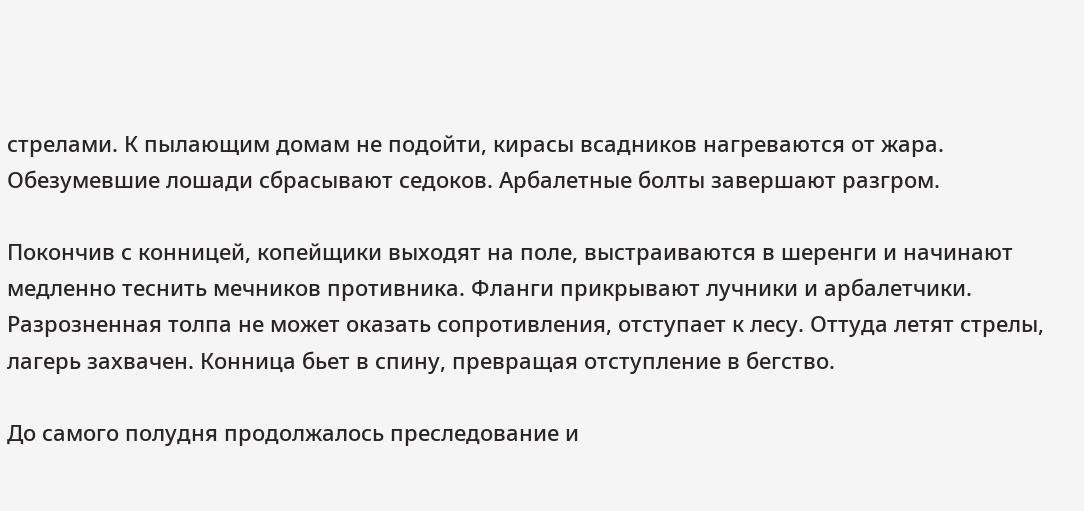стрелами. К пылающим домам не подойти, кирасы всадников нагреваются от жара. Обезумевшие лошади сбрасывают седоков. Арбалетные болты завершают разгром.

Покончив с конницей, копейщики выходят на поле, выстраиваются в шеренги и начинают медленно теснить мечников противника. Фланги прикрывают лучники и арбалетчики. Разрозненная толпа не может оказать сопротивления, отступает к лесу. Оттуда летят стрелы, лагерь захвачен. Конница бьет в спину, превращая отступление в бегство.

До самого полудня продолжалось преследование и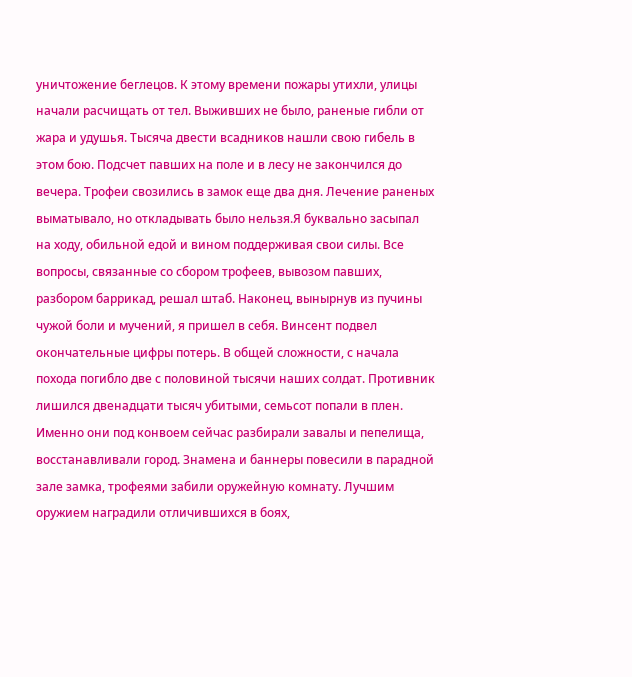уничтожение беглецов. К этому времени пожары утихли, улицы начали расчищать от тел. Выживших не было, раненые гибли от жара и удушья. Тысяча двести всадников нашли свою гибель в этом бою. Подсчет павших на поле и в лесу не закончился до вечера. Трофеи свозились в замок еще два дня. Лечение раненых выматывало, но откладывать было нельзя.Я буквально засыпал на ходу, обильной едой и вином поддерживая свои силы. Все вопросы, связанные со сбором трофеев, вывозом павших, разбором баррикад, решал штаб. Наконец, вынырнув из пучины чужой боли и мучений, я пришел в себя. Винсент подвел окончательные цифры потерь. В общей сложности, с начала похода погибло две с половиной тысячи наших солдат. Противник лишился двенадцати тысяч убитыми, семьсот попали в плен. Именно они под конвоем сейчас разбирали завалы и пепелища, восстанавливали город. Знамена и баннеры повесили в парадной зале замка, трофеями забили оружейную комнату. Лучшим оружием наградили отличившихся в боях,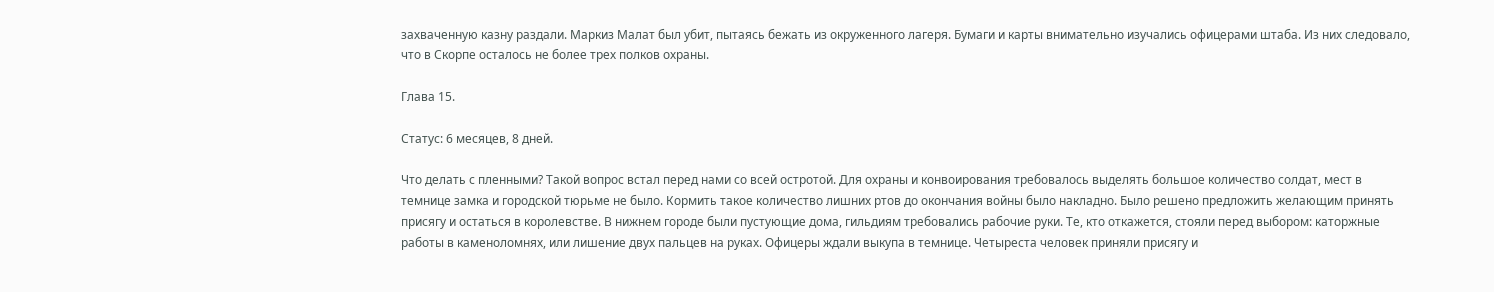захваченную казну раздали. Маркиз Малат был убит, пытаясь бежать из окруженного лагеря. Бумаги и карты внимательно изучались офицерами штаба. Из них следовало, что в Скорпе осталось не более трех полков охраны.

Глава 15.

Статус: 6 месяцев, 8 дней.

Что делать с пленными? Такой вопрос встал перед нами со всей остротой. Для охраны и конвоирования требовалось выделять большое количество солдат, мест в темнице замка и городской тюрьме не было. Кормить такое количество лишних ртов до окончания войны было накладно. Было решено предложить желающим принять присягу и остаться в королевстве. В нижнем городе были пустующие дома, гильдиям требовались рабочие руки. Те, кто откажется, стояли перед выбором: каторжные работы в каменоломнях, или лишение двух пальцев на руках. Офицеры ждали выкупа в темнице. Четыреста человек приняли присягу и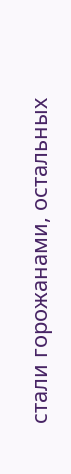стали горожанами, остальных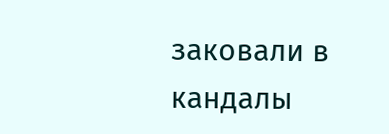заковали в кандалы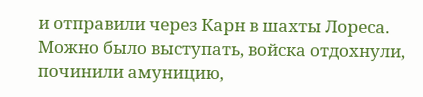и отправили через Карн в шахты Лореса. Можно было выступать, войска отдохнули, починили амуницию,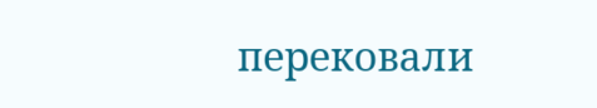перековали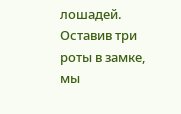лошадей. Оставив три роты в замке, мы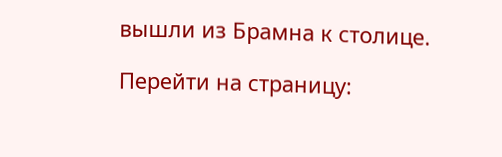вышли из Брамна к столице.

Перейти на страницу: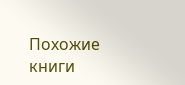Похожие книги